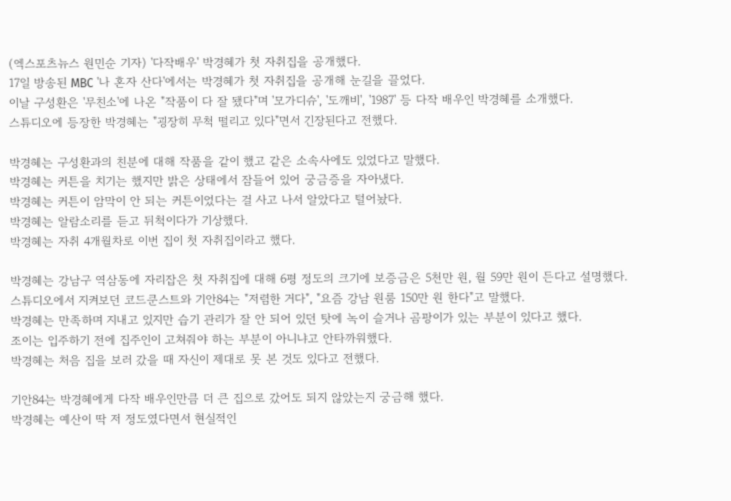(엑스포츠뉴스 원민순 기자) '다작배우' 박경혜가 첫 자취집을 공개했다.
17일 방송된 MBC '나 혼자 산다'에서는 박경혜가 첫 자취집을 공개해 눈길을 끌었다.
이날 구성환은 '무친소'에 나온 "작품이 다 잘 됐다"며 '모가디슈', '도깨비', '1987' 등 다작 배우인 박경혜를 소개했다.
스튜디오에 등장한 박경혜는 "굉장히 무척 떨리고 있다"면서 긴장된다고 전했다.

박경혜는 구성환과의 친분에 대해 작품을 같이 했고 같은 소속사에도 있었다고 말했다.
박경혜는 커튼을 치기는 했지만 밝은 상태에서 잠들어 있어 궁금증을 자아냈다.
박경혜는 커튼이 암막이 안 되는 커튼이었다는 걸 사고 나서 알았다고 털어놨다.
박경혜는 알람소리를 듣고 뒤척이다가 기상했다.
박경혜는 자취 4개월차로 이번 집이 첫 자취집이라고 했다.

박경혜는 강남구 역삼동에 자리잡은 첫 자취집에 대해 6평 정도의 크기에 보증금은 5천만 원, 월 59만 원이 든다고 설명했다.
스튜디오에서 지켜보던 코드쿤스트와 기안84는 "저렴한 거다", "요즘 강남 원룸 150만 원 한다"고 말했다.
박경혜는 만족하며 지내고 있지만 습기 관리가 잘 안 되어 있던 탓에 녹이 슬거나 곰팡이가 있는 부분이 있다고 했다.
조이는 입주하기 전에 집주인이 고쳐줘야 하는 부분이 아니냐고 안타까워했다.
박경혜는 처음 집을 보러 갔을 때 자신이 제대로 못 본 것도 있다고 전했다.

기안84는 박경혜에게 다작 배우인만큼 더 큰 집으로 갔어도 되지 않았는지 궁금해 했다.
박경혜는 예산이 딱 저 정도였다면서 현실적인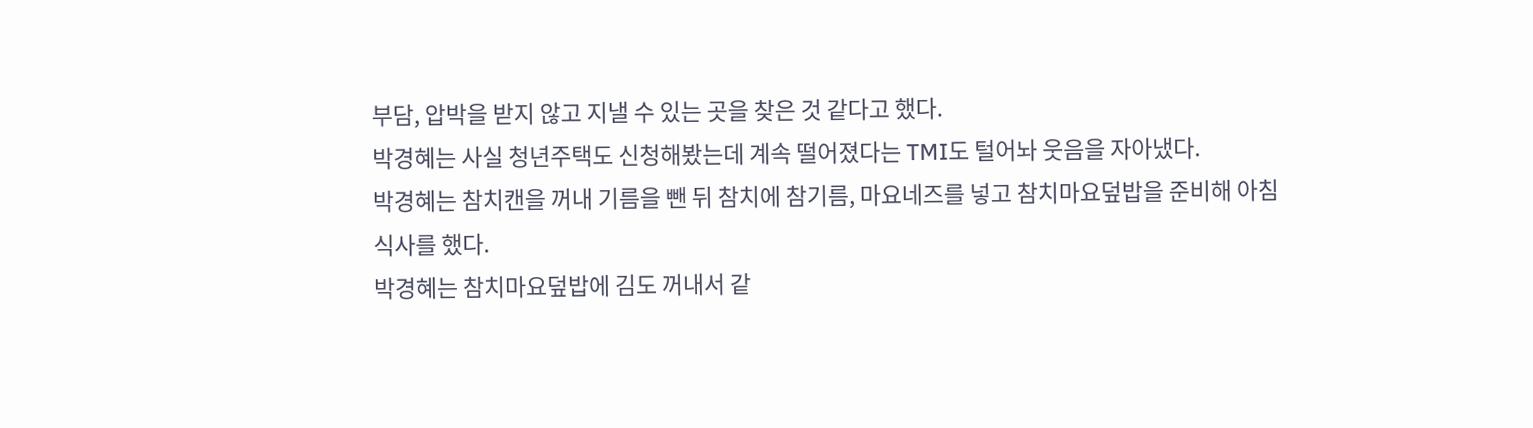부담, 압박을 받지 않고 지낼 수 있는 곳을 찾은 것 같다고 했다.
박경혜는 사실 청년주택도 신청해봤는데 계속 떨어졌다는 TMI도 털어놔 웃음을 자아냈다.
박경혜는 참치캔을 꺼내 기름을 뺀 뒤 참치에 참기름, 마요네즈를 넣고 참치마요덮밥을 준비해 아침식사를 했다.
박경혜는 참치마요덮밥에 김도 꺼내서 같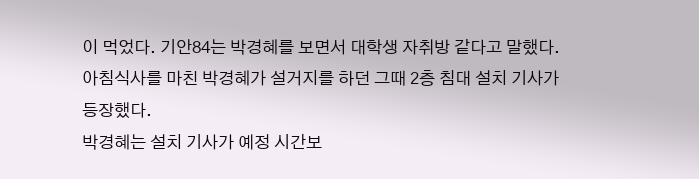이 먹었다. 기안84는 박경혜를 보면서 대학생 자취방 같다고 말했다.
아침식사를 마친 박경혜가 설거지를 하던 그때 2층 침대 설치 기사가 등장했다.
박경혜는 설치 기사가 예정 시간보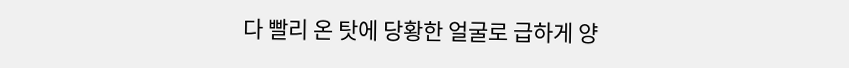다 빨리 온 탓에 당황한 얼굴로 급하게 양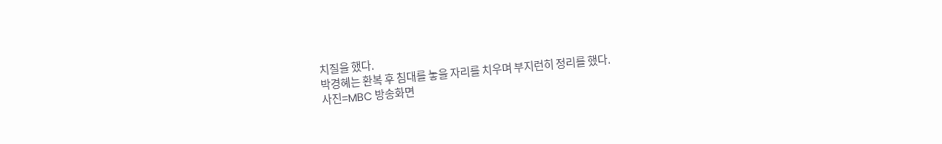치질을 했다.
박경혜는 환복 후 침대를 놓을 자리를 치우며 부지런히 정리를 했다.
사진=MBC 방송화면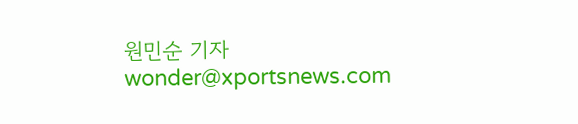원민순 기자 wonder@xportsnews.com